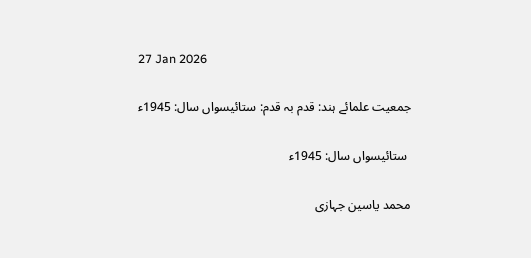27 Jan 2026

جمعیت علمائے ہند: قدم بہ قدم: ستائیسواں سال: 1945ء

 ستائیسواں سال: 1945ء

محمد یاسین جہازی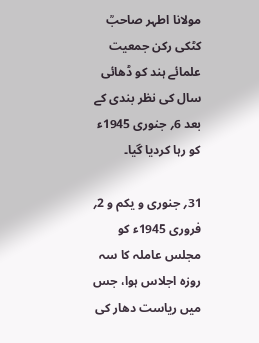مولانا اطہر صاحبؒ کٹکی رکن جمعیت علمائے ہند کو ڈھائی سال کی نظر بندی کے بعد 6؍ جنوری 1945ء کو رہا کردیا گیا۔

31؍ جنوری و یکم و 2؍ فروری 1945ء کو مجلس عاملہ کا سہ روزہ اجلاس ہوا، جس میں ریاست دھار کی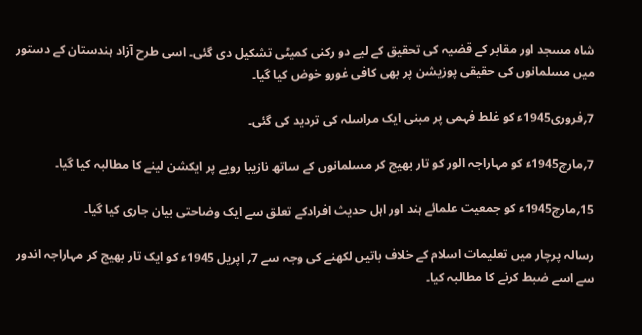شاہ مسجد اور مقابر کے قضیہ کی تحقیق کے لیے دو رکنی کمیٹی تشکیل دی گئی۔ اسی طرح آزاد ہندستان کے دستور میں مسلمانوں کی حقیقی پوزیشن پر بھی کافی غورو خوض کیا گیا۔

7؍فروری1945ء کو غلط فہمی پر مبنی ایک مراسلہ کی تردید کی گئی۔

7؍مارچ1945ء کو مہاراجہ الور کو تار بھیج کر مسلمانوں کے ساتھ نازیبا رویے پر ایکشن لینے کا مطالبہ کیا گیا۔

15؍مارچ1945ء کو جمعیت علمائے ہند اور اہل حدیث افرادکے تعلق سے ایک وضاحتی بیان جاری کیا گیا۔

رسالہ پرچار میں تعلیمات اسلام کے خلاف باتیں لکھنے کی وجہ سے 7؍ اپریل 1945ء کو ایک تار بھیج کر مہاراجہ اندور سے اسے ضبط کرنے کا مطالبہ کیا۔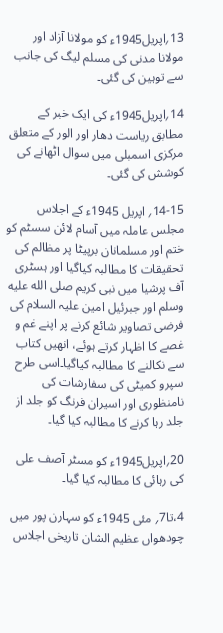13؍اپریل1945ء کو مولانا آزاد اور مولانا مدنی کی مسلم لیگ کی جانب سے توہین کی گئی۔

14؍اپریل1945ء کی ایک خبر کے مطابق ریاست دھار اور الور کے متعلق مرکزی اسمبلی میں سوال اٹھانے کی کوشش کی گئی۔

14-15؍ اپریل 1945ء کے اجلاس مجلس عاملہ میں آسام لائن سسٹم کو ختم اور مسلمانان برپیٹا پر مظالم کی تحقیقات کا مطالبہ کیاگیا اور ہسٹری آف پرشیا میں نبی کریم صلى الله عليه وسلم اور جبرئیل امین علیہ السلام کی فرضی تصاویر شائع کرنے پر اپنے غم و غصے کا اظہار کرتے ہوئے، انھیں کتاب سے نکالنے کا مطالبہ کیاگیا۔اسی طرح سپرو کمیٹی کی سفارشات کی نامنظوری اور اسیران فرنگ کو جلد از جلد رہا کرنے کا مطالبہ کیا گیا۔

20؍اپریل1945ء کو مسٹر آصف علی کی رہائی کا مطالبہ کیا گیا۔

4،تا7؍ مئی 1945ء کو سہارن پور میں چودھواں عظیم الشان تاریخی اجلاس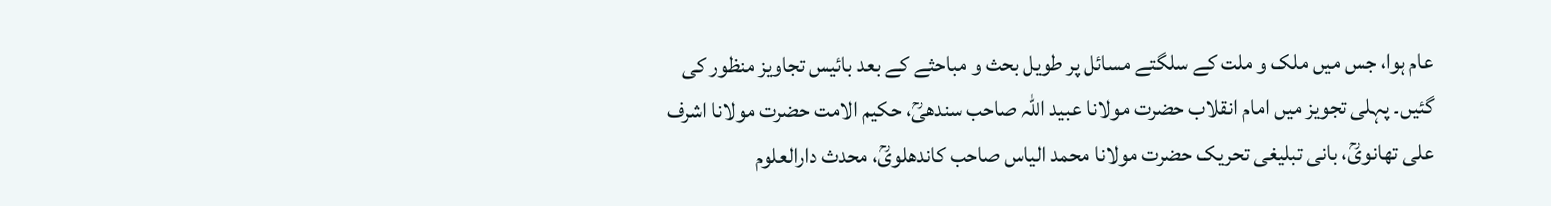عام ہوا، جس میں ملک و ملت کے سلگتے مسائل پر طویل بحث و مباحثے کے بعد بائیس تجاویز منظور کی گئیں۔ پہلی تجویز میں امام انقلاب حضرت مولانا عبید اللہ صاحب سندھیؒ، حکیم الامت حضرت مولانا اشرف علی تھانویؒ، بانی تبلیغی تحریک حضرت مولانا محمد الیاس صاحب کاندھلویؒ، محدث دارالعلوم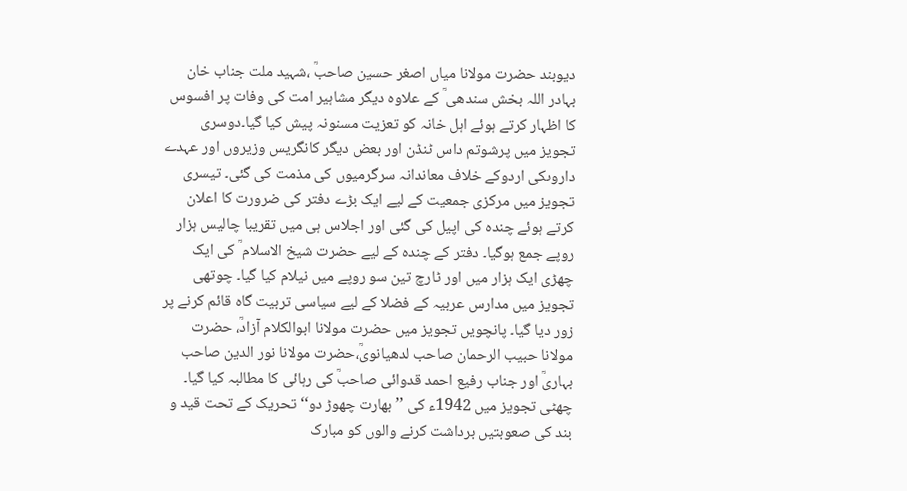دیوبند حضرت مولانا میاں اصغر حسین صاحبؒ ،شہید ملت جناب خان بہادر اللہ بخش سندھی ؒ کے علاوہ دیگر مشاہیر امت کی وفات پر افسوس کا اظہار کرتے ہوئے اہل خانہ کو تعزیت مسنونہ پیش کیا گیا۔دوسری تجویز میں پرشوتم داس ٹنڈن اور بعض دیگر کانگریس وزیروں اور عہدے داروںکی اردوکے خلاف معاندانہ سرگرمیوں کی مذمت کی گئی۔ تیسری تجویز میں مرکزی جمعیت کے لیے ایک بڑے دفتر کی ضرورت کا اعلان کرتے ہوئے چندہ کی اپیل کی گئی اور اجلاس ہی میں تقریبا چالیس ہزار روپے جمع ہوگیا۔ دفتر کے چندہ کے لیے حضرت شیخ الاسلام ؒ کی ایک چھڑی ایک ہزار میں اور ٹارچ تین سو روپے میں نیلام کیا گیا۔ چوتھی تجویز میں مدارس عربیہ کے فضلا کے لیے سیاسی تربیت گاہ قائم کرنے پر زور دیا گیا۔ پانچویں تجویز میں حضرت مولانا ابوالکلام آزادؒ، حضرت مولانا حبیب الرحمان صاحب لدھیانویؒ،حضرت مولانا نور الدین صاحب بہاریؒ اور جناب رفیع احمد قدوائی صاحبؒ کی رہائی کا مطالبہ کیا گیا۔ چھٹی تجویز میں 1942ء کی ’’ بھارت چھوڑ دو‘‘ تحریک کے تحت قید و بند کی صعوبتیں برداشت کرنے والوں کو مبارک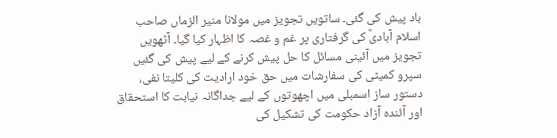باد پیش کی گئی۔ ساتویں تجویز میں مولانا منیر الزماں صاحب اسلام آبادیؒ کی گرفتاری پر غم و غصہ کا اظہار کیا گیا۔ آٹھویں تجویز میں آئینی مسائل کا حل پیش کرنے کے لیے پیش کی گئیں سپرو کمیٹی کی سفارشات میں حق خود ارادیت کی کلیتا نفی، دستور ساز اسمبلی میں اچھوتوں کے لیے جداگانہ نیابت کا استحقاق اور آئندہ آزاد حکومت کی تشکیل کی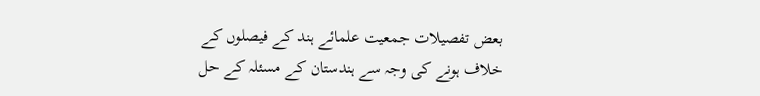بعض تفصیلات جمعیت علمائے ہند کے فیصلوں کے خلاف ہونے کی وجہ سے ہندستان کے مسئلہ کے حل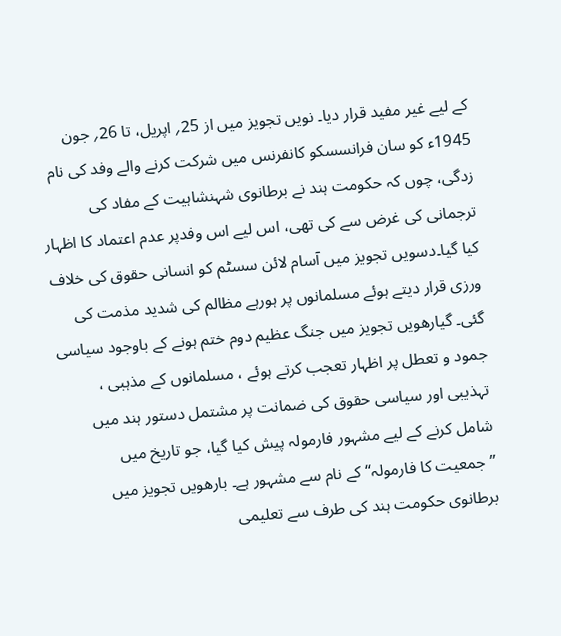کے لیے غیر مفید قرار دیا۔ نویں تجویز میں از 25؍ اپریل، تا 26؍ جون 1945ء کو سان فرانسسکو کانفرنس میں شرکت کرنے والے وفد کی نام زدگی، چوں کہ حکومت ہند نے برطانوی شہنشاہیت کے مفاد کی ترجمانی کی غرض سے کی تھی، اس لیے اس وفدپر عدم اعتماد کا اظہار کیا گیا۔دسویں تجویز میں آسام لائن سسٹم کو انسانی حقوق کی خلاف ورزی قرار دیتے ہوئے مسلمانوں پر ہورہے مظالم کی شدید مذمت کی گئی۔ گیارھویں تجویز میں جنگ عظیم دوم ختم ہونے کے باوجود سیاسی جمود و تعطل پر اظہار تعجب کرتے ہوئے ، مسلمانوں کے مذہبی ، تہذیبی اور سیاسی حقوق کی ضمانت پر مشتمل دستور ہند میں شامل کرنے کے لیے مشہور فارمولہ پیش کیا گیا، جو تاریخ میں ’’جمعیت کا فارمولہ‘‘ کے نام سے مشہور ہے۔ بارھویں تجویز میں برطانوی حکومت ہند کی طرف سے تعلیمی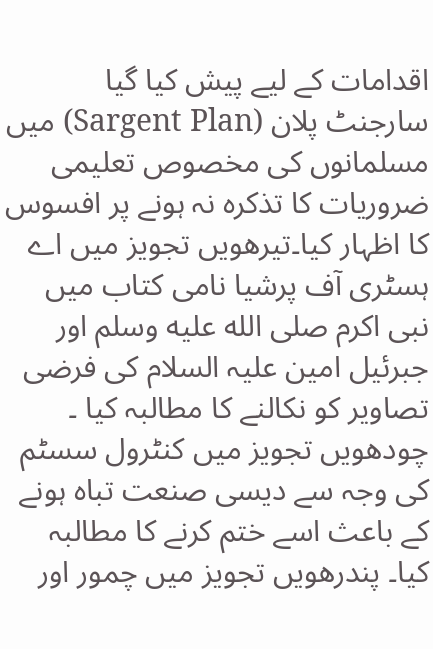اقدامات کے لیے پیش کیا گیا سارجنٹ پلان (Sargent Plan) میں مسلمانوں کی مخصوص تعلیمی ضروریات کا تذکرہ نہ ہونے پر افسوس کا اظہار کیا۔تیرھویں تجویز میں اے ہسٹری آف پرشیا نامی کتاب میں نبی اکرم صلى الله عليه وسلم اور جبرئیل امین علیہ السلام کی فرضی تصاویر کو نکالنے کا مطالبہ کیا ۔ چودھویں تجویز میں کنٹرول سسٹم کی وجہ سے دیسی صنعت تباہ ہونے کے باعث اسے ختم کرنے کا مطالبہ کیا۔ پندرھویں تجویز میں چمور اور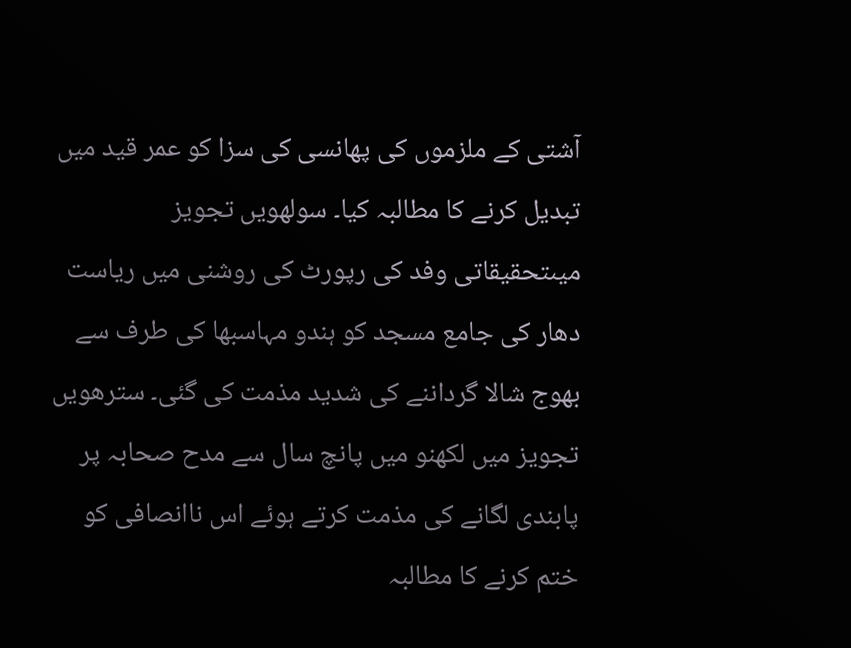آشتی کے ملزموں کی پھانسی کی سزا کو عمر قید میں تبدیل کرنے کا مطالبہ کیا۔ سولھویں تجویز میںتحقیقاتی وفد کی رپورٹ کی روشنی میں ریاست دھار کی جامع مسجد کو ہندو مہاسبھا کی طرف سے بھوج شالا گرداننے کی شدید مذمت کی گئی۔ سترھویں تجویز میں لکھنو میں پانچ سال سے مدح صحابہ پر پابندی لگانے کی مذمت کرتے ہوئے اس ناانصافی کو ختم کرنے کا مطالبہ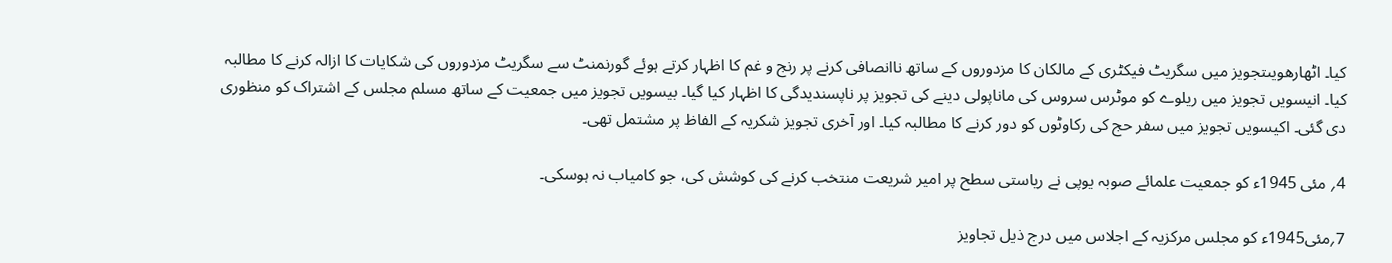کیا۔ اٹھارھویںتجویز میں سگریٹ فیکٹری کے مالکان کا مزدوروں کے ساتھ ناانصافی کرنے پر رنج و غم کا اظہار کرتے ہوئے گورنمنٹ سے سگریٹ مزدوروں کی شکایات کا ازالہ کرنے کا مطالبہ کیا۔ انیسویں تجویز میں ریلوے کو موٹرس سروس کی ماناپولی دینے کی تجویز پر ناپسندیدگی کا اظہار کیا گیا۔ بیسویں تجویز میں جمعیت کے ساتھ مسلم مجلس کے اشتراک کو منظوری دی گئی۔ اکیسویں تجویز میں سفر حج کی رکاوٹوں کو دور کرنے کا مطالبہ کیا۔ اور آخری تجویز شکریہ کے الفاظ پر مشتمل تھی۔

4؍ مئی 1945ء کو جمعیت علمائے صوبہ یوپی نے ریاستی سطح پر امیر شریعت منتخب کرنے کی کوشش کی، جو کامیاب نہ ہوسکی۔

7؍مئی1945ء کو مجلس مرکزیہ کے اجلاس میں درج ذیل تجاویز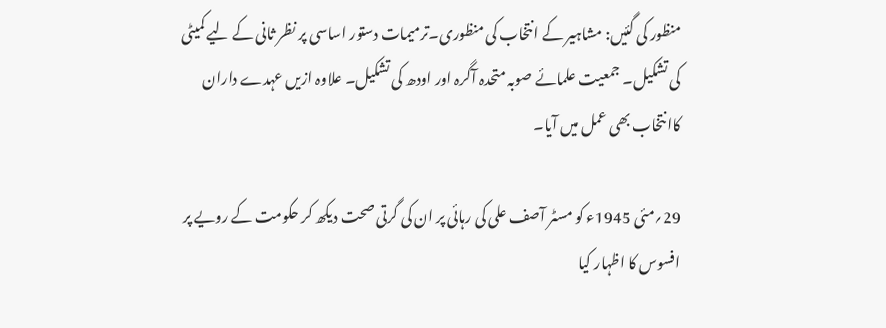منظور کی گئیں: مشاہیر کے انتخاب کی منظوری۔ترمیمات دستور اساسی پر نظر ثانی کے لیے کمیٹی کی تشکیل۔ جمعیت علمائے صوبہ متحدہ آگرہ اور اودھ کی تشکیل۔ علاوہ ازیں عہدے داران کاانتخاب بھی عمل میں آیا۔

29؍مئی 1945ء کو مسٹر آصف علی کی رہائی پر ان کی گرتی صحت دیکھ کر حکومت کے رویے پر افسوس کا اظہار کیا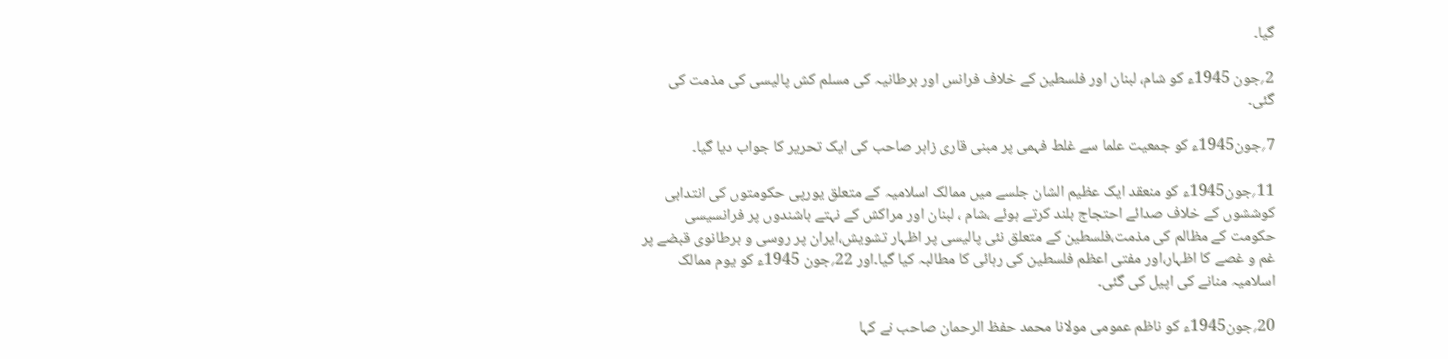گیا۔

2؍جون 1945ء کو شام، لبنان اور فلسطین کے خلاف فرانس اور برطانیہ کی مسلم کش پالیسی کی مذمت کی گئی۔

7؍جون1945ء کو جمعیت علما سے غلط فہمی پر مبنی قاری زاہر صاحب کی ایک تحریر کا جواب دیا گیا۔

11؍جون1945ء کو منعقد ایک عظیم الشان جلسے میں ممالک اسلامیہ کے متعلق یورپی حکومتوں کی انتدابی کوششوں کے خلاف صدائے احتجاج بلند کرتے ہوئے ،شام ، لبنان اور مراکش کے نہتے باشندوں پر فرانسیسی حکومت کے مظالم کی مذمت،فلسطین کے متعلق نئی پالیسی پر اظہار تشویش،ایران پر روسی و برطانوی قبضے پر غم و غصے کا اظہار،اور مفتی اعظم فلسطین کی رہائی کا مطالبہ کیا گیا۔اور 22؍جون 1945ء کو یوم ممالک اسلامیہ منانے کی اپیل کی گئی۔

20؍جون1945ء کو ناظم عمومی مولانا محمد حفظ الرحمان صاحب نے کہا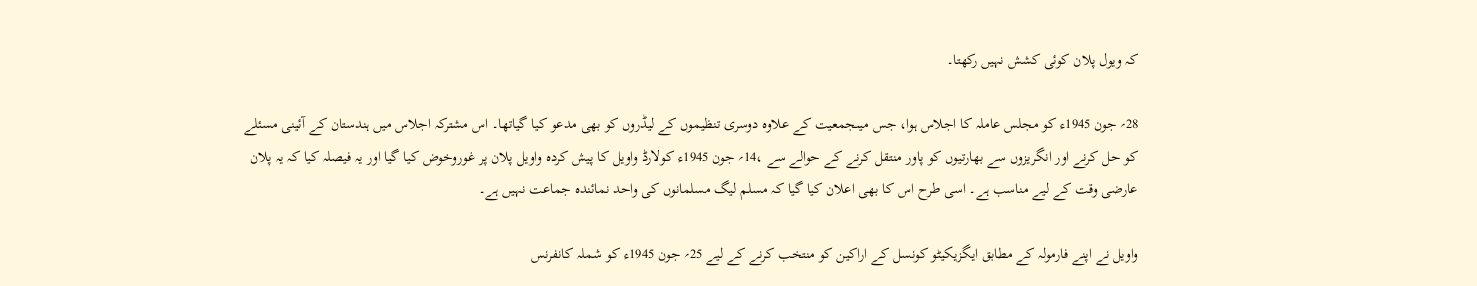کہ ویول پلان کوئی کشش نہیں رکھتا۔

28؍ جون 1945ء کو مجلس عاملہ کا اجلاس ہوا، جس میںجمعیت کے علاوہ دوسری تنظیموں کے لیڈروں کو بھی مدعو کیا گیاتھا۔ اس مشترکہ اجلاس میں ہندستان کے آئینی مسئلے کو حل کرنے اور انگریزوں سے بھارتیوں کو پاور منتقل کرنے کے حوالے سے ،14؍ جون 1945ء کولارڈ واویل کا پیش کردہ واویل پلان پر غوروخوض کیا گیا اور یہ فیصلہ کیا کہ یہ پلان عارضی وقت کے لیے مناسب ہے۔ اسی طرح اس کا بھی اعلان کیا گیا کہ مسلم لیگ مسلمانوں کی واحد نمائندہ جماعت نہیں ہے۔

واویل نے اپنے فارمولہ کے مطابق ایگزیکیٹو کونسل کے اراکین کو منتخب کرنے کے لیے 25؍ جون 1945ء کو شملہ کانفرنس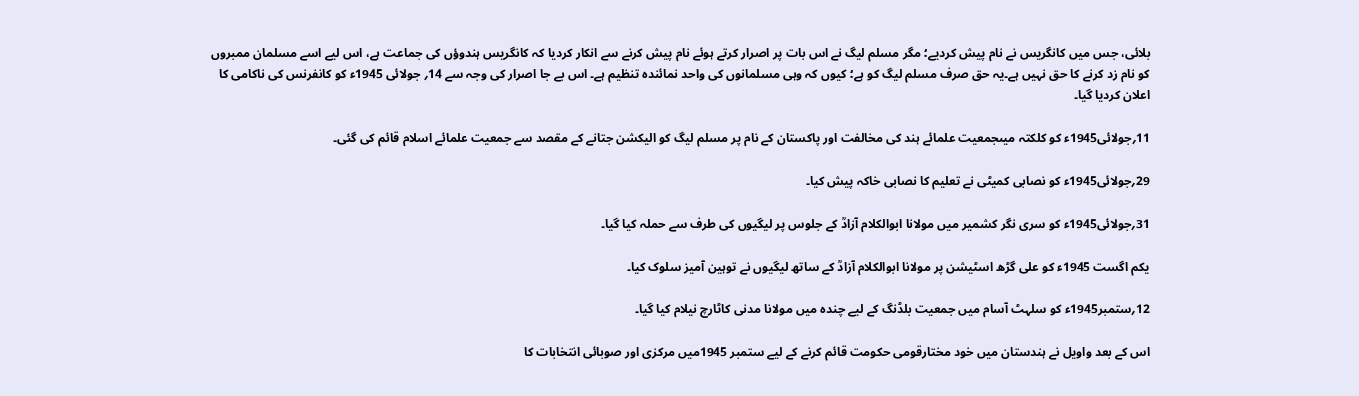بلائی، جس میں کانگریس نے نام پیش کردیے؛ مگر مسلم لیگ نے اس بات پر اصرار کرتے ہوئے نام پیش کرنے سے انکار کردیا کہ کانگریس ہندوؤں کی جماعت ہے، اس لیے اسے مسلمان ممبروں کو نام زد کرنے کا حق نہیں ہے۔یہ حق صرف مسلم لیگ کو ہے؛ کیوں کہ وہی مسلمانوں کی واحد نمائندہ تنظیم ہے۔ اس بے جا اصرار کی وجہ سے 14؍ جولائی 1945ء کو کانفرنس کی ناکامی کا اعلان کردیا گیا۔

11؍جولائی1945ء کو کلکتہ میںجمعیت علمائے ہند کی مخالفت اور پاکستان کے نام پر مسلم لیگ کو الیکشن جتانے کے مقصد سے جمعیت علمائے اسلام قائم کی گئی۔

29؍جولائی1945ء کو نصابی کمیٹی نے تعلیم کا نصابی خاکہ پیش کیا۔

31؍جولائی1945ء کو سری نگر کشمیر میں مولانا ابوالکلام آزادؒ کے جلوس پر لیگیوں کی طرف سے حملہ کیا گیا۔

یکم اگست 1945ء کو علی گڑھ اسٹیشن پر مولانا ابوالکلام آزادؒ کے ساتھ لیگیوں نے توہین آمیز سلوک کیا۔

12؍ستمبر1945ء کو سلہٹ آسام میں جمعیت بلڈنگ کے لیے چندہ میں مولانا مدنی کاٹارچ نیلام کیا گیا۔

اس کے بعد واویل نے ہندستان میں خود مختارقومی حکومت قائم کرنے کے لیے ستمبر 1945میں مرکزی اور صوبائی انتخابات کا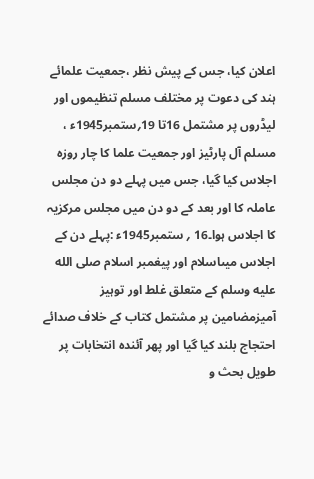اعلان کیا، جس کے پیش نظر ،جمعیت علمائے ہند کی دعوت پر مختلف مسلم تنظیموں اور لیڈروں پر مشتمل 16تا 19؍ستمبر1945ء ، مسلم آل پارٹیز اور جمعیت علما کا چار روزہ اجلاس کیا گیا، جس میں پہلے دو دن مجلس عاملہ کا اور بعد کے دو دن میں مجلس مرکزیہ کا اجلاس ہوا۔16 ؍ ستمبر1945ء :پہلے دن کے اجلاس میںاسلام اور پیغمبر اسلام صلى الله عليه وسلم کے متعلق غلط اور توہیز آمیزمضامین پر مشتمل کتاب کے خلاف صدائے احتجاج بلند کیا گیا اور پھر آئندہ انتخابات پر طویل بحث و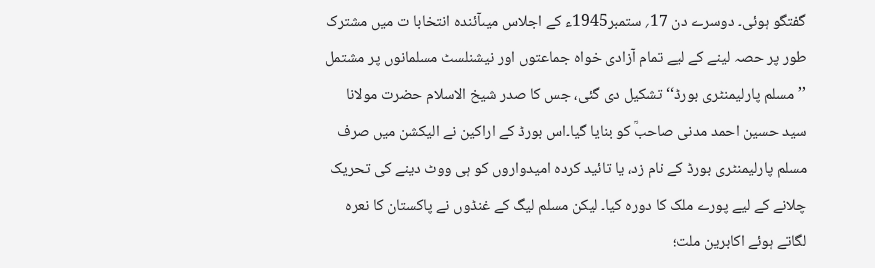گفتگو ہوئی۔ دوسرے دن 17؍ ستمبر1945ء کے اجلاس میںآئندہ انتخابا ت میں مشترک طور پر حصہ لینے کے لیے تمام آزادی خواہ جماعتوں اور نیشنلسٹ مسلمانوں پر مشتمل ’’مسلم پارلیمنٹری بورڈ‘‘ تشکیل دی گئی، جس کا صدر شیخ الاسلام حضرت مولانا سید حسین احمد مدنی صاحبؒ کو بنایا گیا۔اس بورڈ کے اراکین نے الیکشن میں صرف مسلم پارلیمنٹری بورڈ کے نام زد، یا تائید کردہ امیدواروں کو ہی ووٹ دینے کی تحریک چلانے کے لیے پورے ملک کا دورہ کیا۔ لیکن مسلم لیگ کے غنڈوں نے پاکستان کا نعرہ لگاتے ہوئے اکابرین ملت؛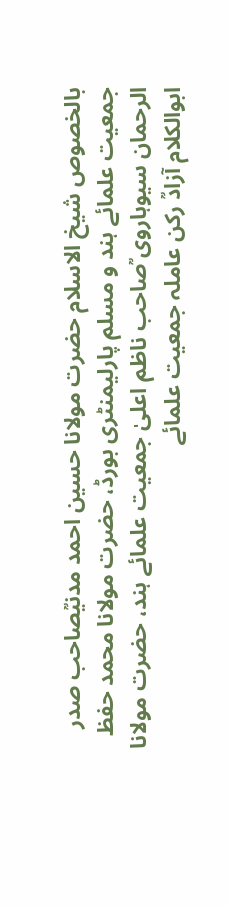بالخصوص شیخ الاسلام حضرت مولانا حسین احمد مدنیؒصاحب صدر جمعیت علمائے ہند و مسلم پارلیمنٹری بورڈ، حضرت مولانا محمد حفظ الرحمان سیوہاروی ؒصاحب ناظم اعلیٰ جمعیت علمائے ہند، حضرت مولانا ابوالکلام آزادؒ رکن عاملہ جمعیت علمائے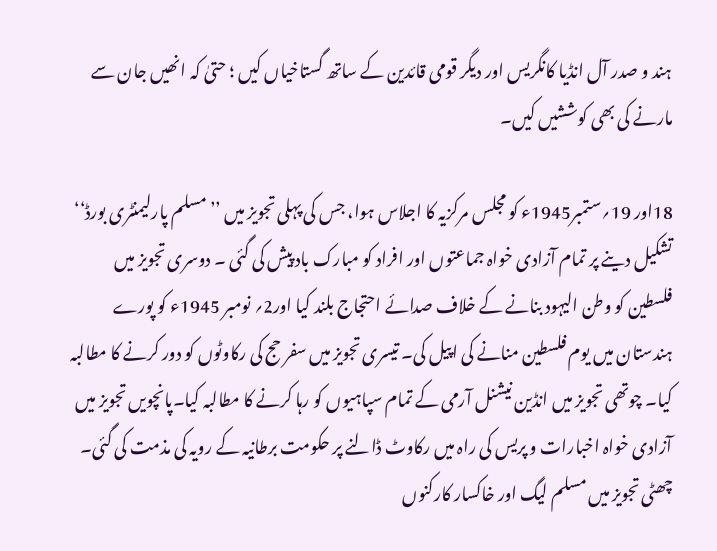ہند و صدر آل انڈیا کانگریس اور دیگر قومی قائدین کے ساتھ گستاخیاں کیں ؛ حتیٰ کہ انھیں جان سے مارنے کی بھی کوششیں کیں۔

18اور 19؍ستمبر1945ء کو مجلس مرکزیہ کا اجلاس ہوا، جس کی پہلی تجویز میں ’’مسلم پارلیمنٹری بورڈ‘‘ تشکیل دینے پر تمام آزادی خواہ جماعتوں اور افراد کو مبارک باد پیش کی گئی ۔ دوسری تجویز میں فلسطین کو وطن الیہود بنانے کے خلاف صدائے احتجاج بلند کیا اور2؍ نومبر 1945ء کو پورے ہندستان میں یوم فلسطین منانے کی اپیل کی۔ تیسری تجویز میں سفر حج کی رکاوٹوں کو دور کرنے کا مطالبہ کیا۔ چوتھی تجویز میں انڈین نیشنل آرمی کے تمام سپاہیوں کو رہا کرنے کا مطالبہ کیا۔پانچویں تجویز میں آزادی خواہ اخبارات و پریس کی راہ میں رکاوٹ ڈالنے پر حکومت برطانیہ کے رویہ کی مذمت کی گئی۔ چھٹی تجویز میں مسلم لیگ اور خاکسار کارکنوں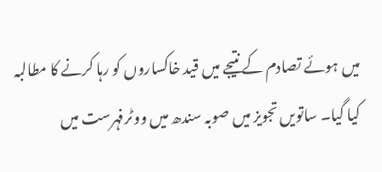میں ہوئے تصادم کے نتیجے میں قید خاکساروں کو رہا کرنے کا مطالبہ کیا گیا۔ ساتویں تجویز میں صوبہ سندھ میں ووٹرفہرست میں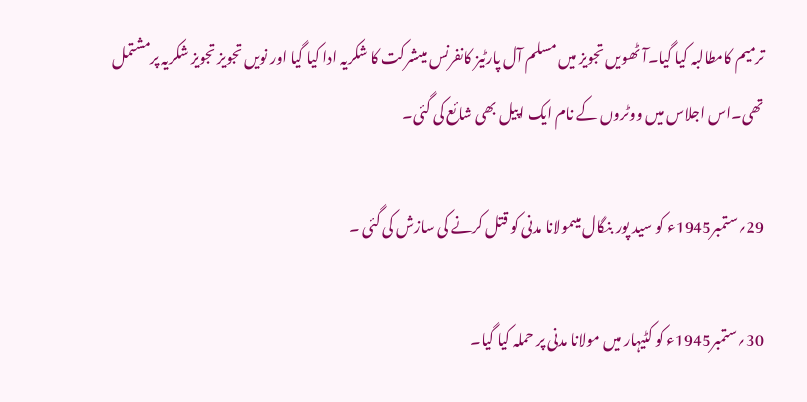ترمیم کامطالبہ کیا گیا۔آٹھویں تجویز میں مسلم آل پارٹیز کانفرنس میںشرکت کا شکریہ ادا کیا گیا اور نویں تجویز تجویز شکریہ پرمشتمل تھی۔اس اجلاس میں ووٹروں کے نام ایک اپیل بھی شائع کی گئی۔

29؍ستمبر1945ء کو سید پور بنگال میںمولانا مدنی کو قتل کرنے کی سازش کی گئی ۔

30؍ستمبر1945ء کو کٹیہار میں مولانا مدنی پر حملہ کیا گیا۔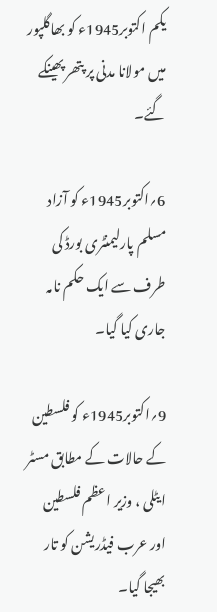یکم اکتوبر1945ء کو بھاگلپور میں مولانا مدنی پر پتھر پھینکے گئے۔

6؍اکتوبر1945ء کو آزاد مسلم پارلیمنٹری بورڈ کی طرف سے ایک حکم نامہ جاری کیا گیا۔

9؍اکتوبر1945ء کو فلسطین کے حالات کے مطابق مسٹر ایٹلی ، وزیر اعظم فلسطین اور عرب فیڈریشن کو تار بھیجا گیا۔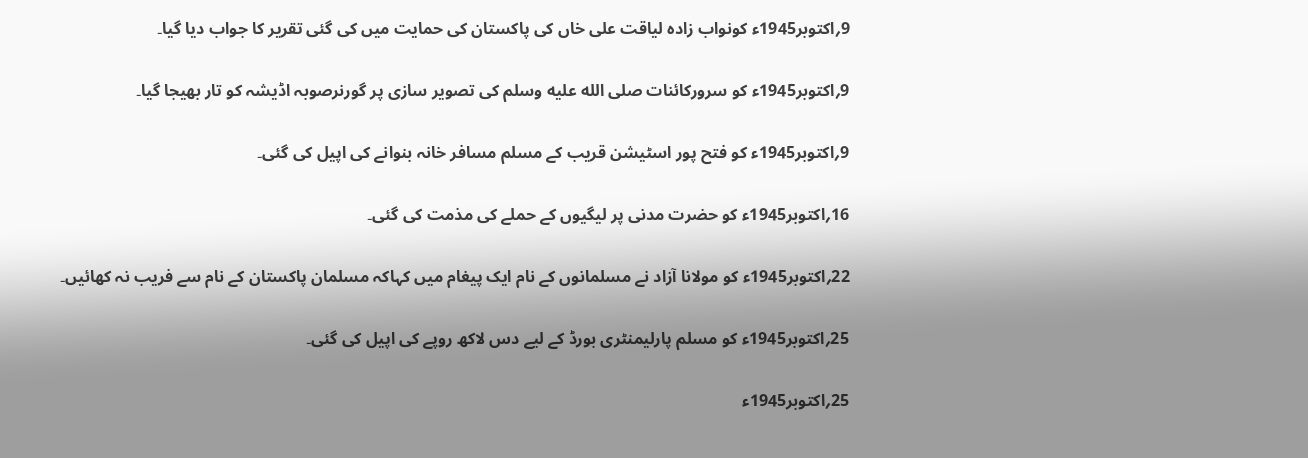9؍اکتوبر1945ء کونواب زادہ لیاقت علی خاں کی پاکستان کی حمایت میں کی گئی تقریر کا جواب دیا گیا۔

9؍اکتوبر1945ء کو سرورکائنات صلى الله عليه وسلم کی تصویر سازی پر گورنرصوبہ اڈیشہ کو تار بھیجا گیا۔

9؍اکتوبر1945ء کو فتح پور اسٹیشن قریب کے مسلم مسافر خانہ بنوانے کی اپیل کی گئی۔

16؍اکتوبر1945ء کو حضرت مدنی پر لیگیوں کے حملے کی مذمت کی گئی۔

22؍اکتوبر1945ء کو مولانا آزاد نے مسلمانوں کے نام ایک پیغام میں کہاکہ مسلمان پاکستان کے نام سے فریب نہ کھائیں۔

25؍اکتوبر1945ء کو مسلم پارلیمنٹری بورڈ کے لیے دس لاکھ روپے کی اپیل کی گئی۔

25؍اکتوبر1945ء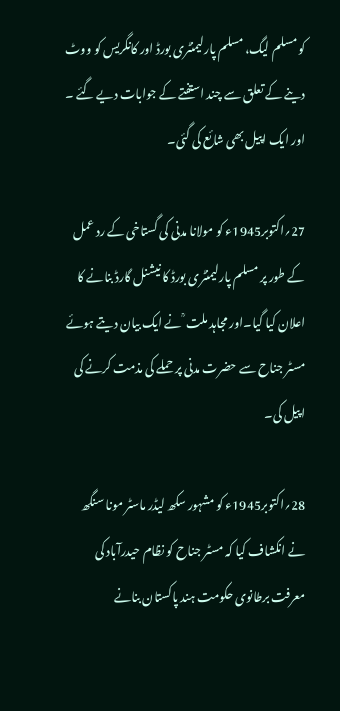کو مسلم لیگ، مسلم پارلیمنٹری بورڈ اور کانگریس کو ووٹ دینے کے تعلق سے چند استفتے کے جوابات دیے گئے ۔ اور ایک اپیل بھی شائع کی گئی۔

27؍اکتوبر1945ء کو مولانا مدنی کی گستاخی کے رد عمل کے طور پر مسلم پارلیمنٹری بورڈ کا نیشنل گارڈ بنانے کا اعلان کیا گیا۔اور مجاہد ملت ؒ نے ایک بیان دیتے ہوئے مسٹر جناح سے حضرت مدنی پر حملے کی مذمت کرنے کی اپیل کی۔

28؍اکتوبر1945ء کو مشہور سکھ لیڈر ماسٹر مونا سنگھ نے انکشاف کیا کہ مسٹر جناح کو نظام حیدرآباد کی معرفت برطانوی حکومت ہند پاکستان بنانے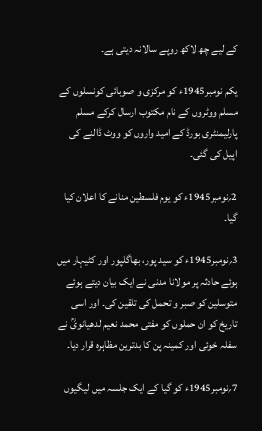کے لیے چھ لاکھ روپے سالانہ دیتی ہے۔

یکم نومبر1945ء کو مرکزی و صوبائی کونسلوں کے مسلم ووٹروں کے نام مکتوب ارسال کرکے مسلم پارلیمنٹری بورڈ کے امید واروں کو ووٹ ڈالنے کی اپیل کی گئی۔

2؍نومبر1945ء کو یوم فلسطین منانے کا اعلان کیا گیا۔

3؍نومبر1945ء کو سید پور، بھاگلپور اور کٹیہار میں ہوئے حادثہ پر مولانا مدنی نے ایک بیان دیتے ہوئے متوسلین کو صبر و تحمل کی تلقین کی۔ اور اسی تاریخ کو ان حملوں کو مفتی محمد نعیم لدھیانویؒ نے سفلہ خوئی اور کمینہ پن کا بدترین مظاہرہ قرار دیا۔

7؍نومبر1945ء کو گیا کے ایک جلسہ میں لیگیوں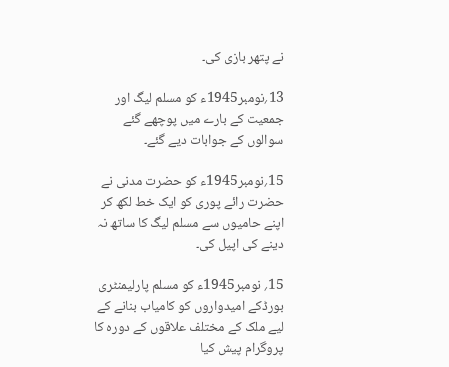نے پتھر بازی کی۔

13؍نومبر1945ء کو مسلم لیگ اور جمعیت کے بارے میں پوچھے گئے سوالوں کے جوابات دیے گئے۔

15؍نومبر1945ء کو حضرت مدنی نے حضرت رائے پوری کو ایک خط لکھ کر اپنے حامیوں سے مسلم لیگ کا ساتھ نہ دینے کی اپیل کی۔

15؍ نومبر1945ء کو مسلم پارلیمنٹری بورڈکے امیدواروں کو کامیاب بنانے کے لیے ملک کے مختلف علاقوں کے دورہ کا پروگرام پیش کیا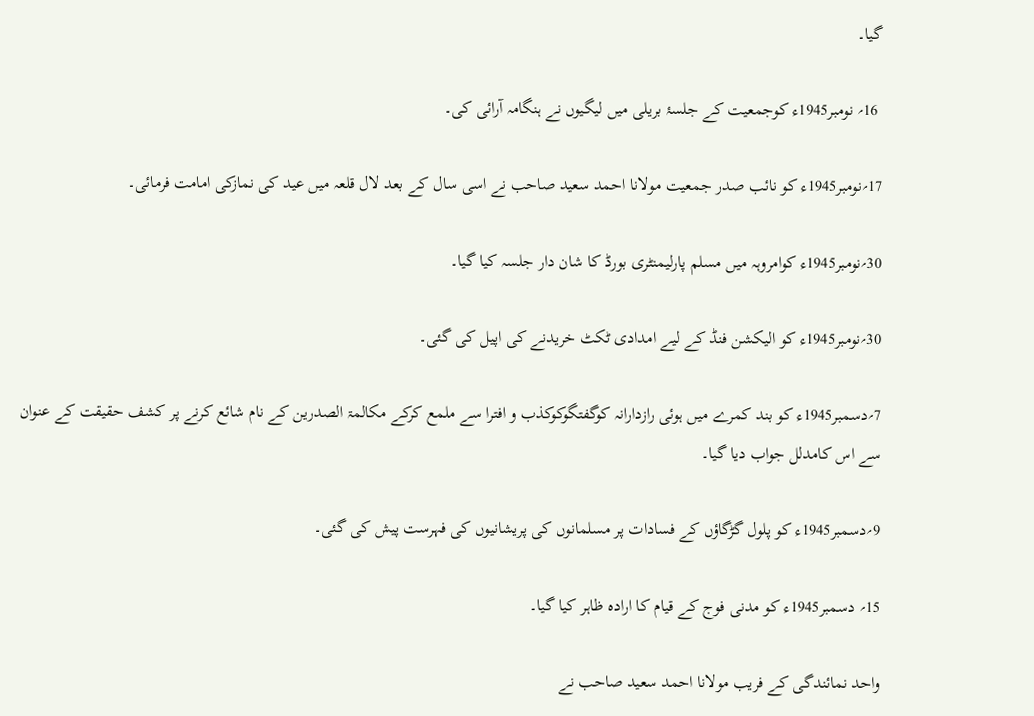گیا۔

 16؍ نومبر1945ء کوجمعیت کے جلسۂ بریلی میں لیگیوں نے ہنگامہ آرائی کی۔

17؍نومبر1945ء کو نائب صدر جمعیت مولانا احمد سعید صاحب نے اسی سال کے بعد لال قلعہ میں عید کی نمازکی امامت فرمائی۔

30؍نومبر1945ء کوامروہہ میں مسلم پارلیمنٹری بورڈ کا شان دار جلسہ کیا گیا۔

30؍نومبر1945ء کو الیکشن فنڈ کے لیے امدادی ٹکٹ خریدنے کی اپیل کی گئی۔

7؍دسمبر1945ء کو بند کمرے میں ہوئی رازدارانہ کوگفتگوکوکذب و افترا سے ملمع کرکے مکالمۃ الصدرین کے نام شائع کرنے پر کشف حقیقت کے عنوان سے اس کامدلل جواب دیا گیا۔

9؍دسمبر1945ء کو پلول گڑگاؤں کے فسادات پر مسلمانوں کی پریشانیوں کی فہرست پیش کی گئی۔

15؍ دسمبر1945ء کو مدنی فوج کے قیام کا ارادہ ظاہر کیا گیا۔

واحد نمائندگی کے فریب مولانا احمد سعید صاحب نے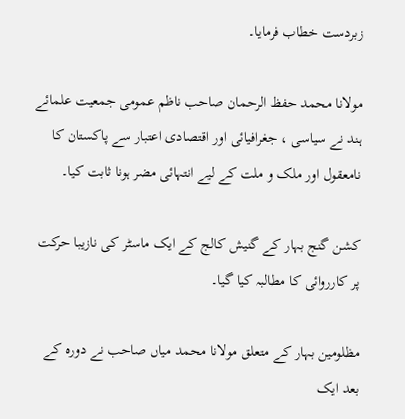زبردست خطاب فرمایا۔

مولانا محمد حفظ الرحمان صاحب ناظم عمومی جمعیت علمائے ہند نے سیاسی ، جغرافیائی اور اقتصادی اعتبار سے پاکستان کا نامعقول اور ملک و ملت کے لیے انتہائی مضر ہونا ثابت کیا۔

کشن گنج بہار کے گنیش کالج کے ایک ماسٹر کی نازیبا حرکت پر کارروائی کا مطالبہ کیا گیا۔

مظلومین بہار کے متعلق مولانا محمد میاں صاحب نے دورہ کے بعد ایک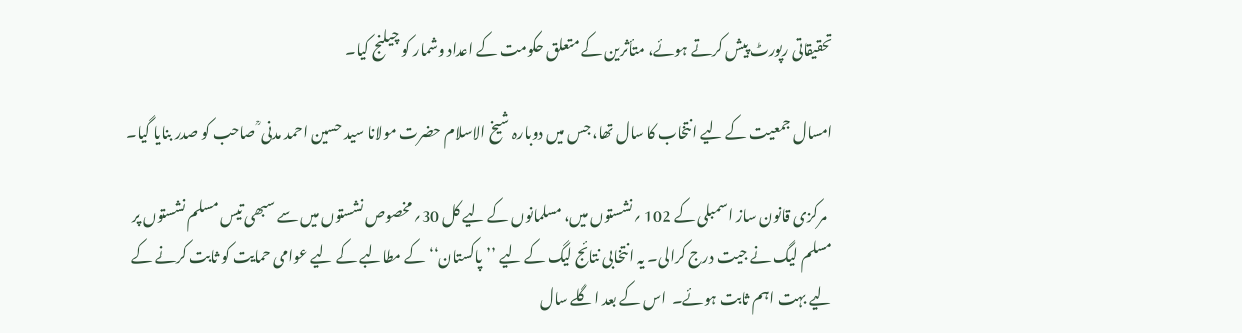تحقیقاتی رپورٹ پیش کرتے ہوئے، متأثرین کے متعلق حکومت کے اعداد وشمار کو چیلنج کیا۔

امسال جمعیت کے لیے انتخاب کا سال تھا، جس میں دوبارہ شیخ الاسلام حضرت مولانا سید حسین احمد مدنی ؒ صاحب کو صدر بنایا گیا۔

  مرکزی قانون ساز اسمبلی کے 102 ؍نشستوں میں، مسلمانوں کے لیے کل 30؍ مخصوص نشستوں میں سے سبھی تیس مسلم نشستوں پر مسلم لیگ نے جیت درج کرالی۔ یہ انتخابی نتائج لیگ کے لیے ’’پاکستان‘‘ کے مطالبے کے لیے عوامی حمایت کو ثابت کرنے کے لیے بہت اہم ثابت ہوئے۔  اس کے بعد اگلے سال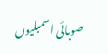صوبائی اسمبلیوں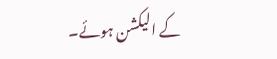کے الیکشن ہوئے۔